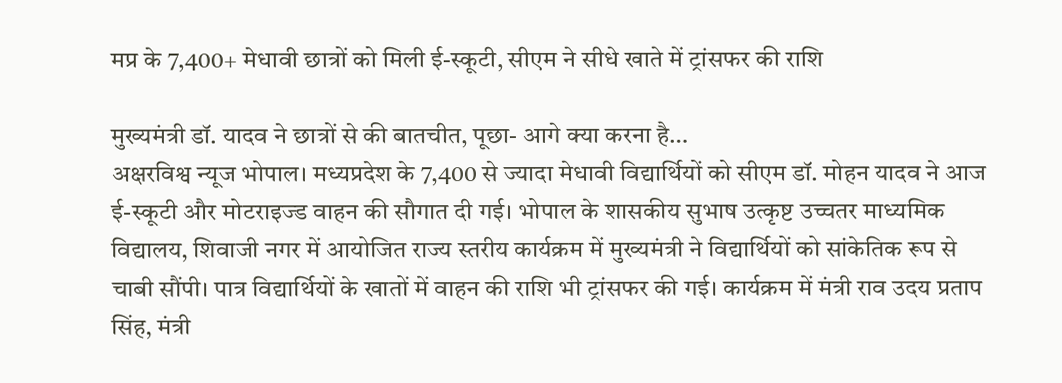मप्र के 7,400+ मेधावी छात्रों को मिली ई-स्कूटी, सीएम ने सीधे खाते में ट्रांसफर की राशि

मुख्यमंत्री डॉ. यादव ने छात्रों से की बातचीत, पूछा- आगे क्या करना है…
अक्षरविश्व न्यूज भोपाल। मध्यप्रदेश के 7,400 से ज्यादा मेधावी विद्यार्थियों को सीएम डॉ. मोहन यादव ने आज ई-स्कूटी और मोटराइज्ड वाहन की सौगात दी गई। भोपाल के शासकीय सुभाष उत्कृष्ट उच्चतर माध्यमिक विद्यालय, शिवाजी नगर में आयोजित राज्य स्तरीय कार्यक्रम में मुख्यमंत्री ने विद्यार्थियों को सांकेतिक रूप से चाबी सौंपी। पात्र विद्यार्थियों के खातों में वाहन की राशि भी ट्रांसफर की गई। कार्यक्रम में मंत्री राव उदय प्रताप सिंह, मंत्री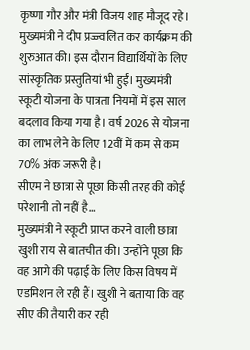कृष्णा गौर और मंत्री विजय शाह मौजूद रहे। मुख्यमंत्री ने दीप प्रज्ज्वलित कर कार्यक्रम की शुरुआत की। इस दौरान विद्यार्थियों के लिए सांस्कृतिक प्रस्तुतियां भी हुईं। मुख्यमंत्री स्कूटी योजना के पात्रता नियमों में इस साल बदलाव किया गया है। वर्ष 2026 से योजना का लाभ लेने के लिए 12वीं में कम से कम 70% अंक जरूरी है।
सीएम ने छात्रा से पूछा किसी तरह की कोई परेशानी तो नहीं है…
मुख्यमंत्री ने स्कूटी प्राप्त करने वाली छात्रा खुशी राय से बातचीत की। उन्होंने पूछा कि वह आगे की पढ़ाई के लिए किस विषय में एडमिशन ले रही हैं। खुशी ने बताया कि वह सीए की तैयारी कर रही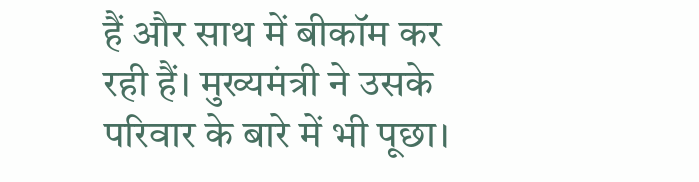हैं और साथ में बीकॉम कर रही हैं। मुख्यमंत्री ने उसके परिवार के बारे में भी पूछा।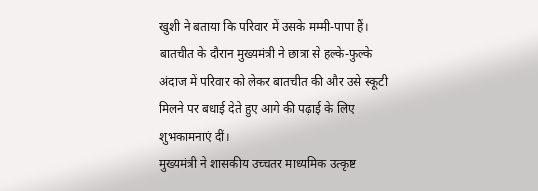खुशी ने बताया कि परिवार में उसके मम्मी-पापा हैं। बातचीत के दौरान मुख्यमंत्री ने छात्रा से हल्के-फुल्के अंदाज में परिवार को लेकर बातचीत की और उसे स्कूटी मिलने पर बधाई देते हुए आगे की पढ़ाई के लिए शुभकामनाएं दीं।
मुख्यमंत्री ने शासकीय उच्चतर माध्यमिक उत्कृष्ट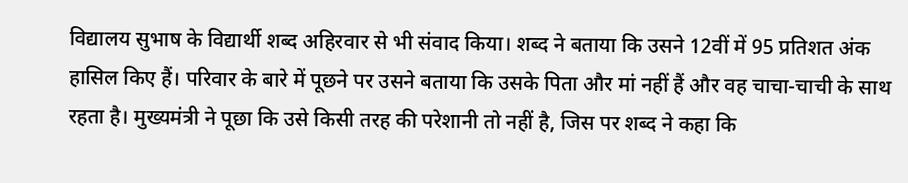विद्यालय सुभाष के विद्यार्थी शब्द अहिरवार से भी संवाद किया। शब्द ने बताया कि उसने 12वीं में 95 प्रतिशत अंक हासिल किए हैं। परिवार के बारे में पूछने पर उसने बताया कि उसके पिता और मां नहीं हैं और वह चाचा-चाची के साथ रहता है। मुख्यमंत्री ने पूछा कि उसे किसी तरह की परेशानी तो नहीं है, जिस पर शब्द ने कहा कि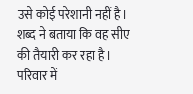उसे कोई परेशानी नहीं है। शब्द ने बताया कि वह सीए की तैयारी कर रहा है। परिवार में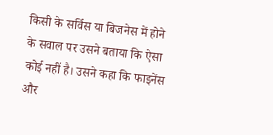किसी के सर्विस या बिजनेस में होने के सवाल पर उसने बताया कि ऐसा कोई नहीं है। उसने कहा कि फाइनेंस और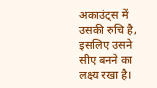अकाउंट्स में उसकी रुचि है, इसलिए उसने सीए बनने का लक्ष्य रखा है।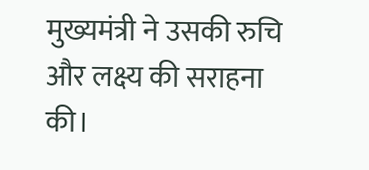मुख्यमंत्री ने उसकी रुचि और लक्ष्य की सराहना की।